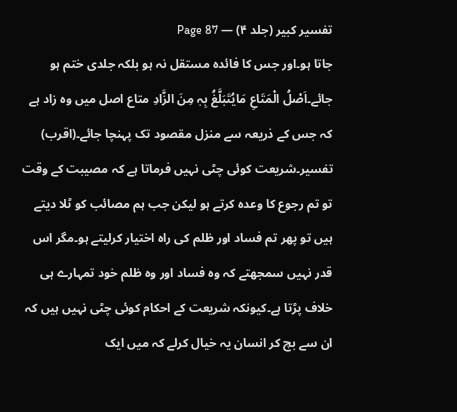تفسیر کبیر (جلد ۴) — Page 87
جاتا ہو۔اور جس کا فائدہ مستقل نہ ہو بلکہ جلدی ختم ہو جائے۔اَصْلُ الْمَتَاعِ مَایُتَبَلَّغُ بِہٖ مِنَ الزَّادِ متاع اصل میں وہ زاد ہے کہ جس کے ذریعہ سے منزل مقصود تک پہنچا جائے۔(اقرب) تفسیر۔شریعت کوئی چٹی نہیں فرماتا ہے کہ مصیبت کے وقت تو تم رجوع کا وعدہ کرتے ہو لیکن جب ہم مصائب کو ٹلا دیتے ہیں تو پھر تم فساد اور ظلم کی راہ اختیار کرلیتے ہو۔مگر اس قدر نہیں سمجھتے کہ وہ فساد اور وہ ظلم خود تمہارے ہی خلاف پڑتا ہے۔کیونکہ شریعت کے احکام کوئی چٹی نہیں ہیں کہ ان سے بچ کر انسان یہ خیال کرلے کہ میں ایک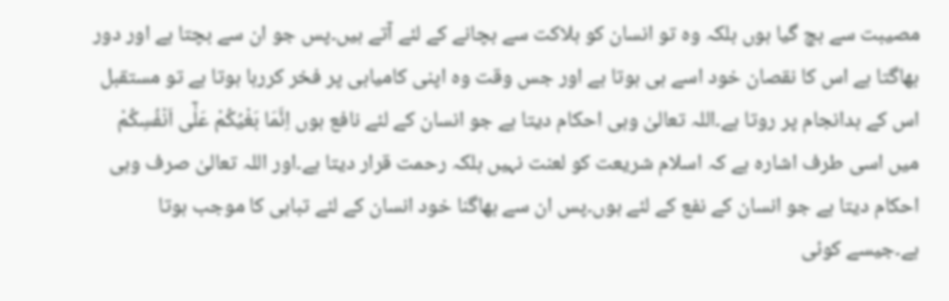مصیبت سے بچ گیا ہوں بلکہ وہ تو انسان کو ہلاکت سے بچانے کے لئے آتے ہیں۔پس جو ان سے بچتا ہے اور دور بھاگتا ہے اس کا نقصان خود اسے ہی ہوتا ہے اور جس وقت وہ اپنی کامیابی پر فخر کررہا ہوتا ہے تو مستقبل اس کے بدانجام پر روتا ہے۔اللہ تعالیٰ وہی احکام دیتا ہے جو انسان کے لئے نافع ہوں اِنَّمَا بَغْيُكُمْ عَلٰۤى اَنْفُسِكُمْ میں اسی طرف اشارہ ہے کہ اسلام شریعت کو لعنت نہیں بلکہ رحمت قرار دیتا ہے۔اور اللہ تعالیٰ صرف وہی احکام دیتا ہے جو انسان کے نفع کے لئے ہوں۔پس ان سے بھاگنا خود انسان کے لئے تباہی کا موجب ہوتا ہے۔جیسے کوئی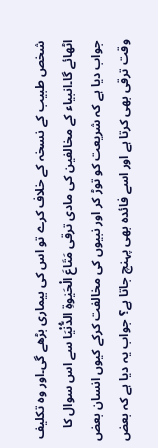شخص طبیب کے نسخہ کے خلاف کرے تو اس کی بیماری بڑھے گی۔اور وہ تکلیف اٹھائے گا۔انبیاء کے مخالفین کی مادی ترقی مَتَاعَ الْحَيٰوةِ الدُّنْيَا سے اس سوال کا جواب دیا ہے کہ شریعت کو توڑ کر اور نبیوں کی مخالفت کرکے کیوں انسان بعض وقت ترقی بھی کرتا ہے اور اسے فائدہ بھی پہنچ جاتا ہے؟ جواب یہ دیا ہے کہ بعض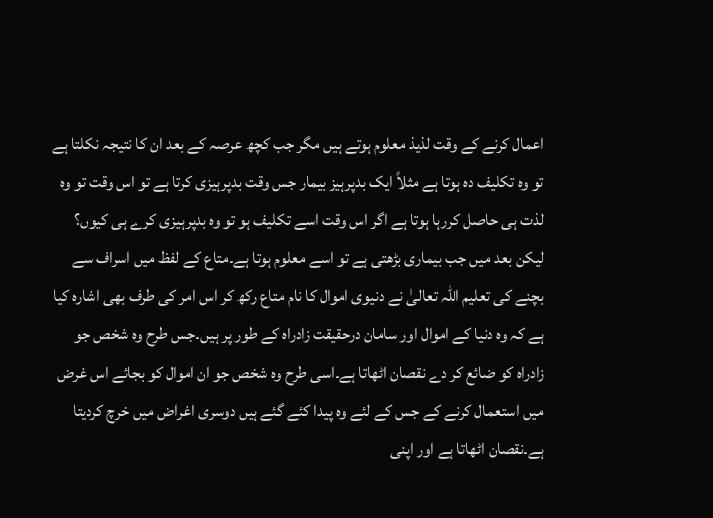اعمال کرنے کے وقت لذیذ معلوم ہوتے ہیں مگر جب کچھ عرصہ کے بعد ان کا نتیجہ نکلتا ہے تو وہ تکلیف دہ ہوتا ہے مثلاً ایک بدپرہیز بیمار جس وقت بدپرہیزی کرتا ہے تو اس وقت تو وہ لذت ہی حاصل کررہا ہوتا ہے اگر اس وقت اسے تکلیف ہو تو وہ بدپرہیزی کرے ہی کیوں؟ لیکن بعد میں جب بیماری بڑھتی ہے تو اسے معلوم ہوتا ہے۔متاع کے لفظ میں اسراف سے بچنے کی تعلیم اللہ تعالیٰ نے دنیوی اموال کا نام متاع رکھ کر اس امر کی طرف بھی اشارہ کیا ہے کہ وہ دنیا کے اموال اور سامان درحقیقت زادراہ کے طور پر ہیں۔جس طرح وہ شخص جو زادراہ کو ضائع کر دے نقصان اٹھاتا ہے۔اسی طرح وہ شخص جو ان اموال کو بجائے اس غرض میں استعمال کرنے کے جس کے لئے وہ پیدا کئے گئے ہیں دوسری اغراض میں خرچ کردیتا ہے۔نقصان اٹھاتا ہے اور اپنی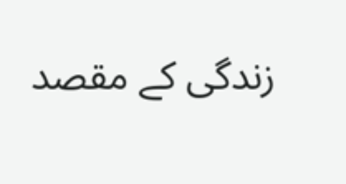زندگی کے مقصد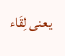یعنی لِقَاء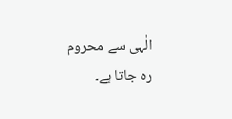الٰہی سے محروم رہ جاتا ہے۔